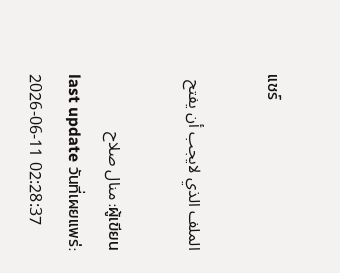แชร์

الملف الذي لايجب أن يفتح

ผู้เขียน: منال صلاح
last update วันที่เผยแพร่: 2026-06-11 02:28:37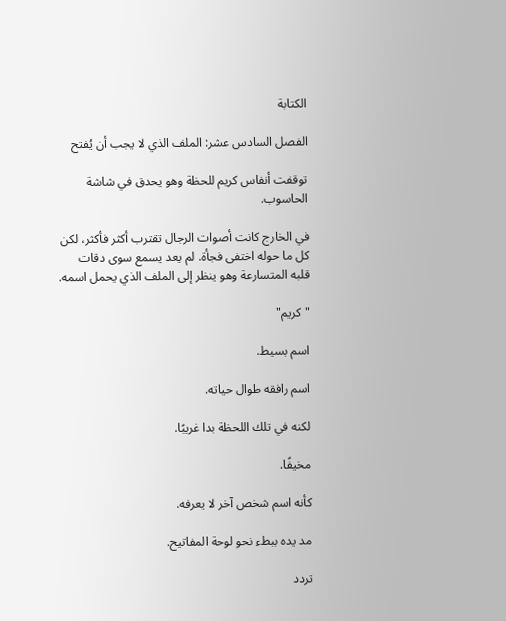الكتابة

الفصل السادس عشر: الملف الذي لا يجب أن يُفتح

توقفت أنفاس كريم للحظة وهو يحدق في شاشة الحاسوب.

في الخارج كانت أصوات الرجال تقترب أكثر فأكثر، لكن كل ما حوله اختفى فجأة. لم يعد يسمع سوى دقات قلبه المتسارعة وهو ينظر إلى الملف الذي يحمل اسمه.

"كريم"

اسم بسيط.

اسم رافقه طوال حياته.

لكنه في تلك اللحظة بدا غريبًا.

مخيفًا.

كأنه اسم شخص آخر لا يعرفه.

مد يده ببطء نحو لوحة المفاتيح.

تردد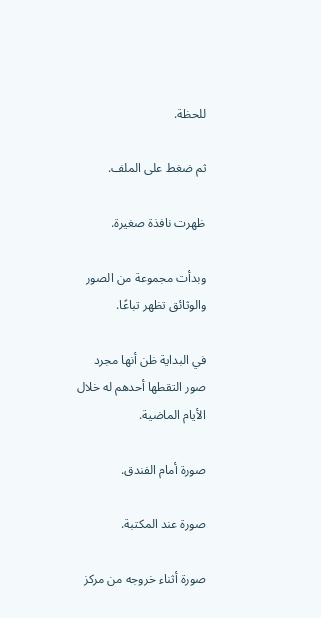للحظة.

ثم ضغط على الملف.

ظهرت نافذة صغيرة.

وبدأت مجموعة من الصور والوثائق تظهر تباعًا.

في البداية ظن أنها مجرد صور التقطها أحدهم له خلال الأيام الماضية.

صورة أمام الفندق.

صورة عند المكتبة.

صورة أثناء خروجه من مركز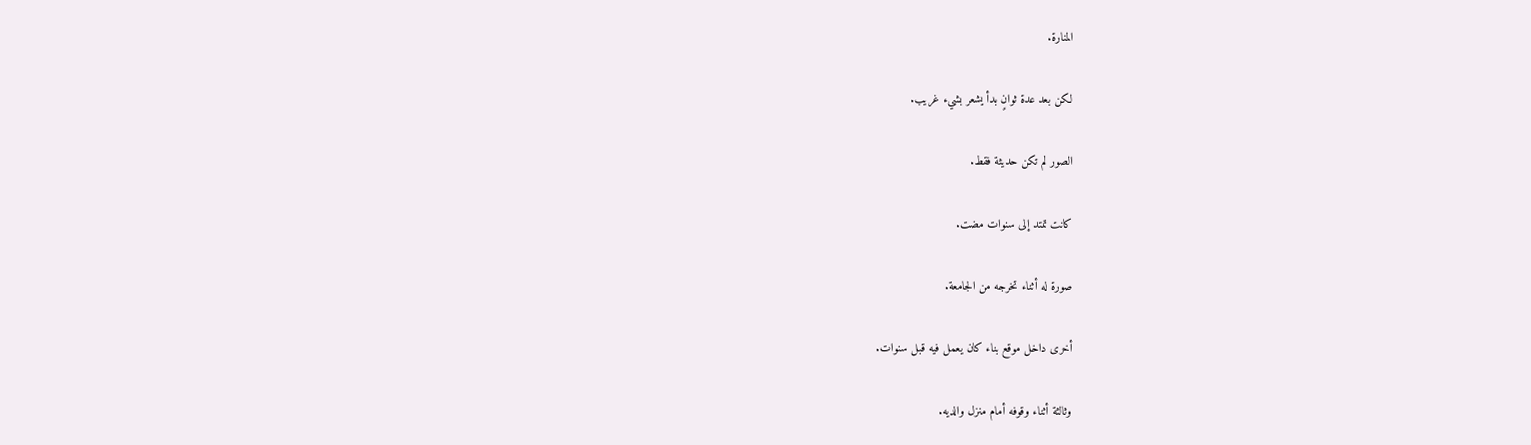المنارة.

لكن بعد عدة ثوانٍ بدأ يشعر بشيء غريب.

الصور لم تكن حديثة فقط.

كانت تمتد إلى سنوات مضت.

صورة له أثناء تخرجه من الجامعة.

أخرى داخل موقع بناء كان يعمل فيه قبل سنوات.

وثالثة أثناء وقوفه أمام منزل والديه.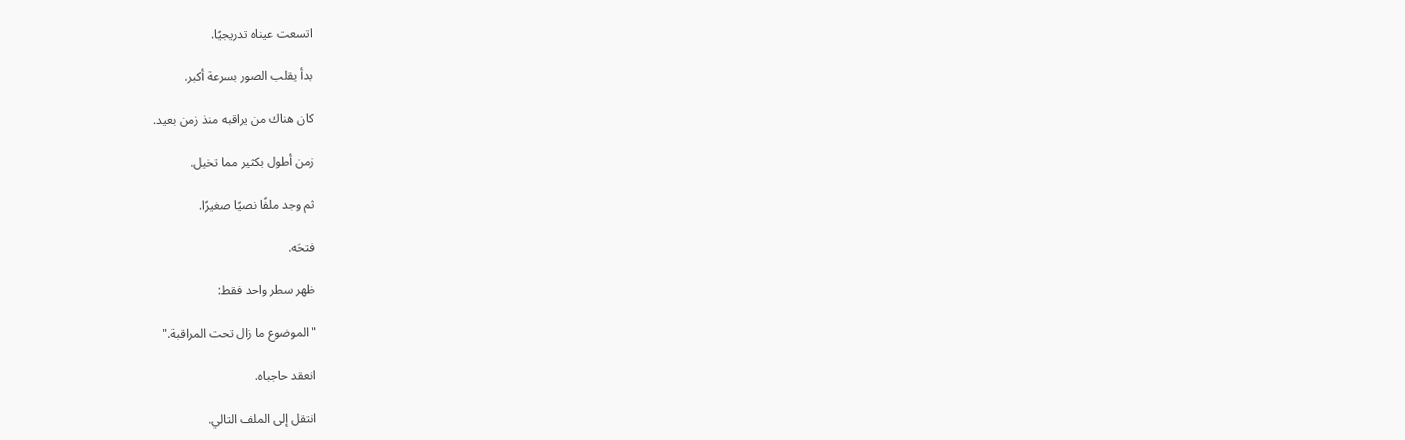اتسعت عيناه تدريجيًا.

بدأ يقلب الصور بسرعة أكبر.

كان هناك من يراقبه منذ زمن بعيد.

زمن أطول بكثير مما تخيل.

ثم وجد ملفًا نصيًا صغيرًا.

فتحَه.

ظهر سطر واحد فقط:

"الموضوع ما زال تحت المراقبة."

انعقد حاجباه.

انتقل إلى الملف التالي.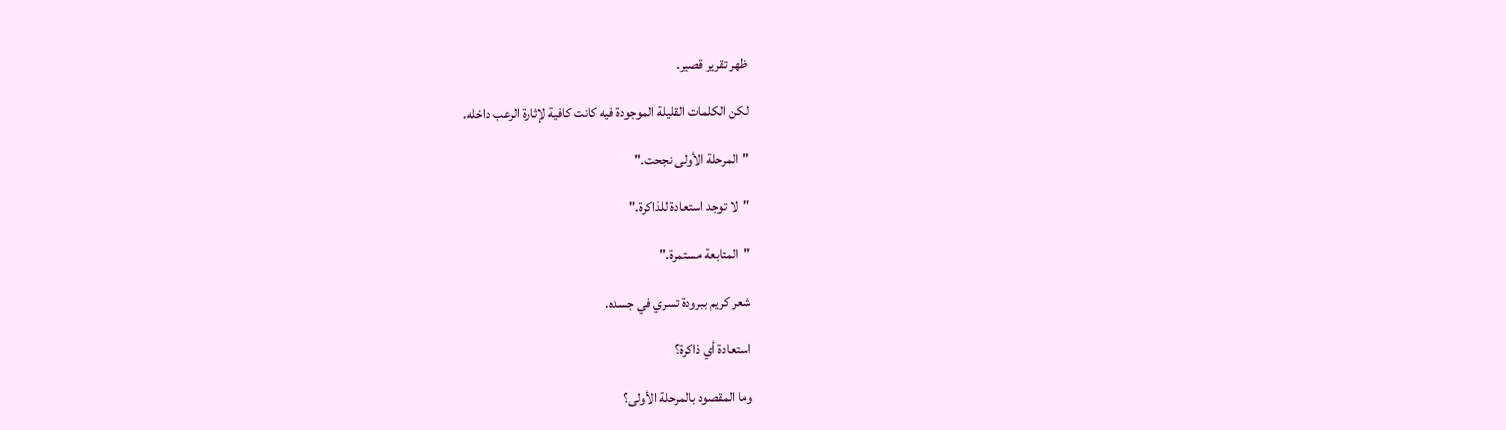ظهر تقرير قصير.

لكن الكلمات القليلة الموجودة فيه كانت كافية لإثارة الرعب داخله.

"المرحلة الأولى نجحت."

"لا توجد استعادة للذاكرة."

"المتابعة مستمرة."

شعر كريم ببرودة تسري في جسده.

استعادة أي ذاكرة؟

وما المقصود بالمرحلة الأولى؟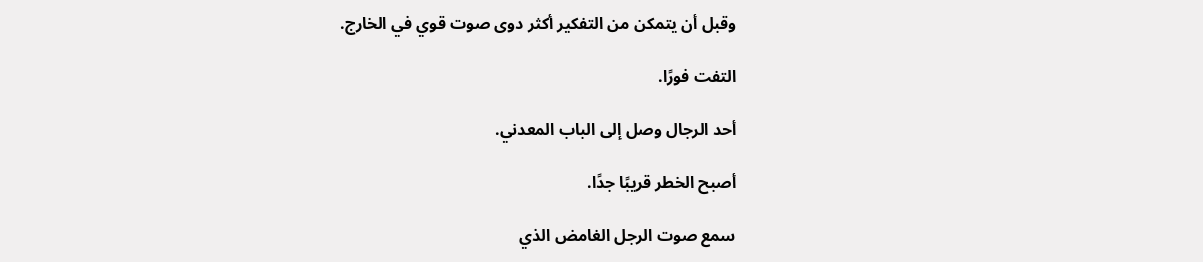وقبل أن يتمكن من التفكير أكثر دوى صوت قوي في الخارج.

التفت فورًا.

أحد الرجال وصل إلى الباب المعدني.

أصبح الخطر قريبًا جدًا.

سمع صوت الرجل الغامض الذي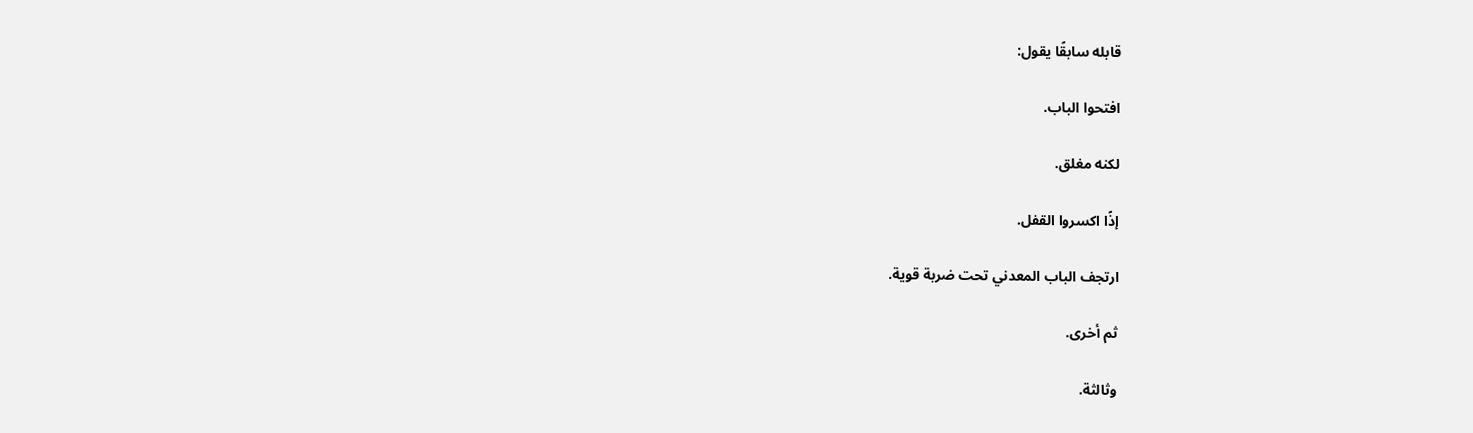قابله سابقًا يقول:

افتحوا الباب.

لكنه مغلق.

إذًا اكسروا القفل.

ارتجف الباب المعدني تحت ضربة قوية.

ثم أخرى.

وثالثة.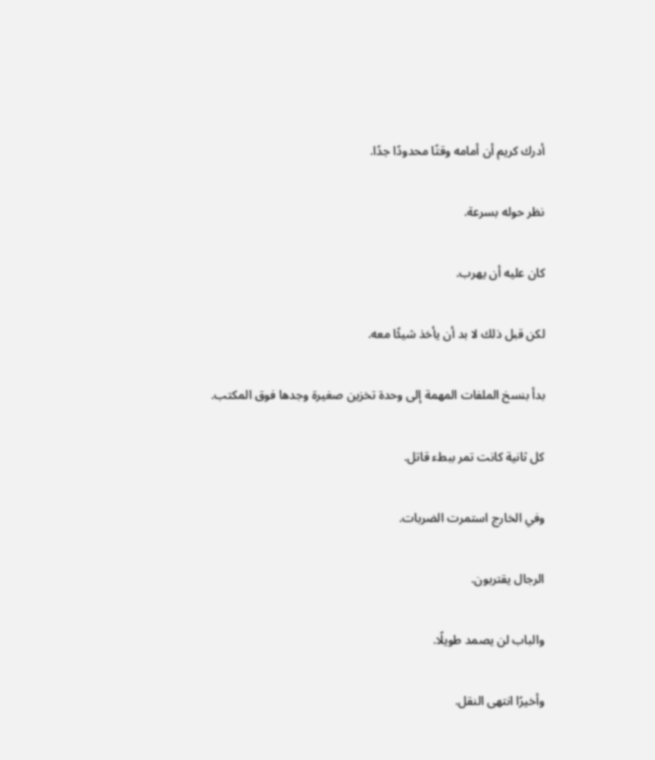أدرك كريم أن أمامه وقتًا محدودًا جدًا.

نظر حوله بسرعة.

كان عليه أن يهرب.

لكن قبل ذلك لا بد أن يأخذ شيئًا معه.

بدأ بنسخ الملفات المهمة إلى وحدة تخزين صغيرة وجدها فوق المكتب.

كل ثانية كانت تمر ببطء قاتل.

وفي الخارج استمرت الضربات.

الرجال يقتربون.

والباب لن يصمد طويلًا.

وأخيرًا انتهى النقل.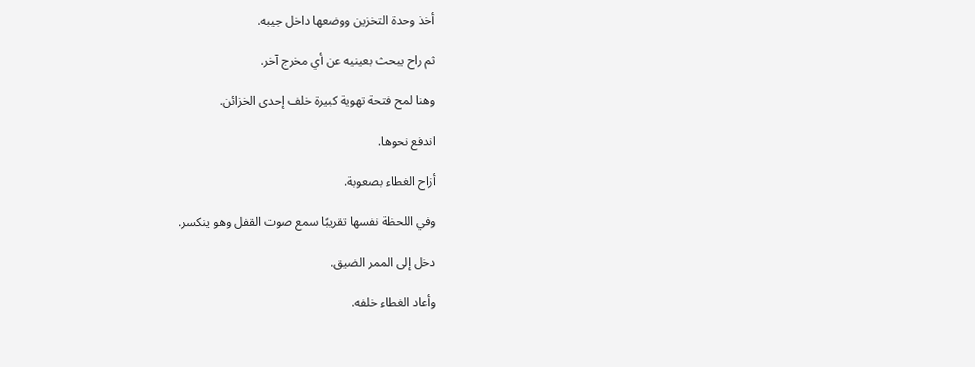أخذ وحدة التخزين ووضعها داخل جيبه.

ثم راح يبحث بعينيه عن أي مخرج آخر.

وهنا لمح فتحة تهوية كبيرة خلف إحدى الخزائن.

اندفع نحوها.

أزاح الغطاء بصعوبة.

وفي اللحظة نفسها تقريبًا سمع صوت القفل وهو ينكسر.

دخل إلى الممر الضيق.

وأعاد الغطاء خلفه.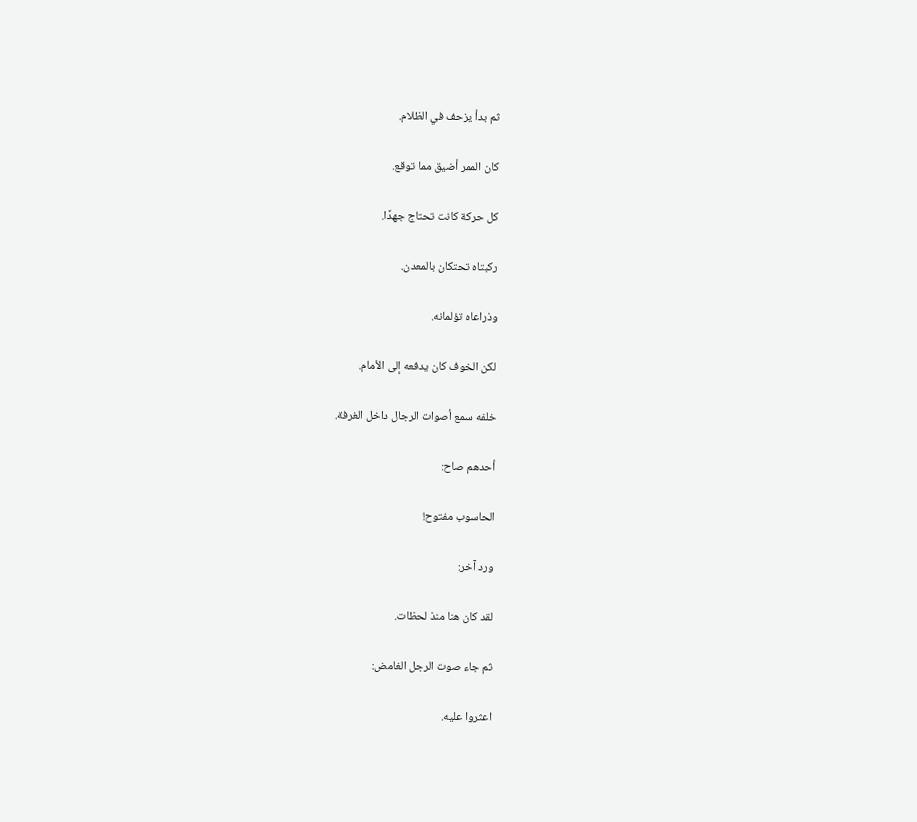ثم بدأ يزحف في الظلام.

كان الممر أضيق مما توقع.

كل حركة كانت تحتاج جهدًا.

ركبتاه تحتكان بالمعدن.

وذراعاه تؤلمانه.

لكن الخوف كان يدفعه إلى الأمام.

خلفه سمع أصوات الرجال داخل الغرفة.

أحدهم صاح:

الحاسوب مفتوح!

ورد آخر:

لقد كان هنا منذ لحظات.

ثم جاء صوت الرجل الغامض:

اعثروا عليه.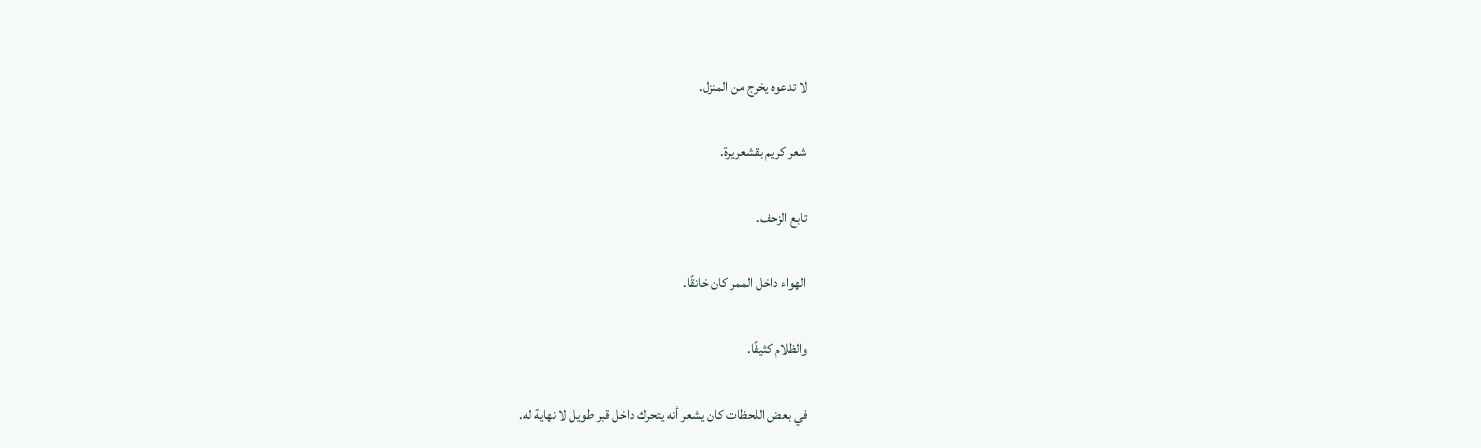لا تدعوه يخرج من المنزل.

شعر كريم بقشعريرة.

تابع الزحف.

الهواء داخل الممر كان خانقًا.

والظلام كثيفًا.

في بعض اللحظات كان يشعر أنه يتحرك داخل قبر طويل لا نهاية له.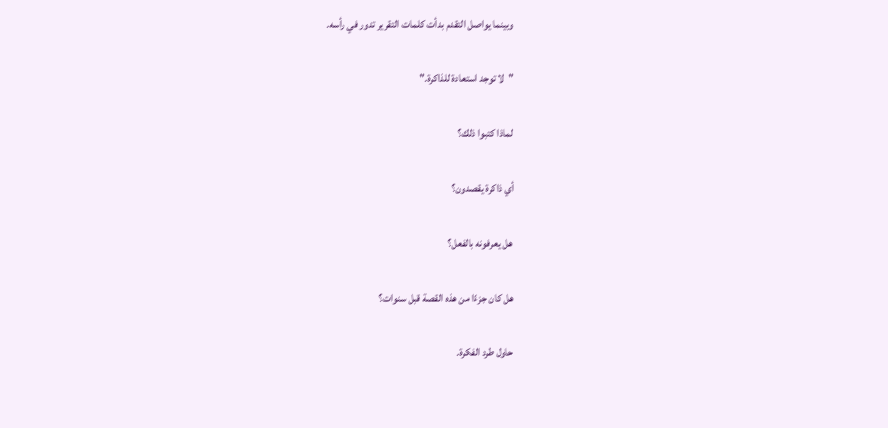وبينما يواصل التقدم بدأت كلمات التقرير تدور في رأسه.

"لا توجد استعادة للذاكرة."

لماذا كتبوا ذلك؟

أي ذاكرة يقصدون؟

هل يعرفونه بالفعل؟

هل كان جزءًا من هذه القصة قبل سنوات؟

حاول طرد الفكرة.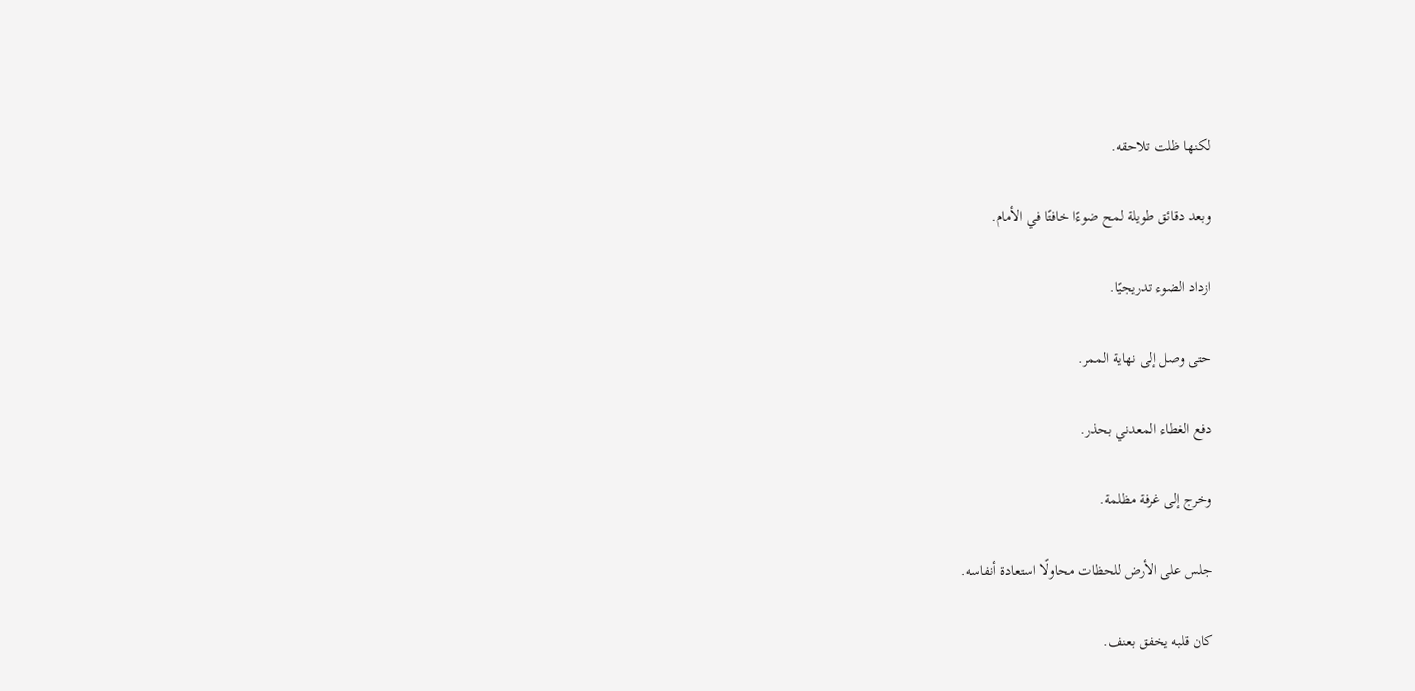لكنها ظلت تلاحقه.

وبعد دقائق طويلة لمح ضوءًا خافتًا في الأمام.

ازداد الضوء تدريجيًا.

حتى وصل إلى نهاية الممر.

دفع الغطاء المعدني بحذر.

وخرج إلى غرفة مظلمة.

جلس على الأرض للحظات محاولًا استعادة أنفاسه.

كان قلبه يخفق بعنف.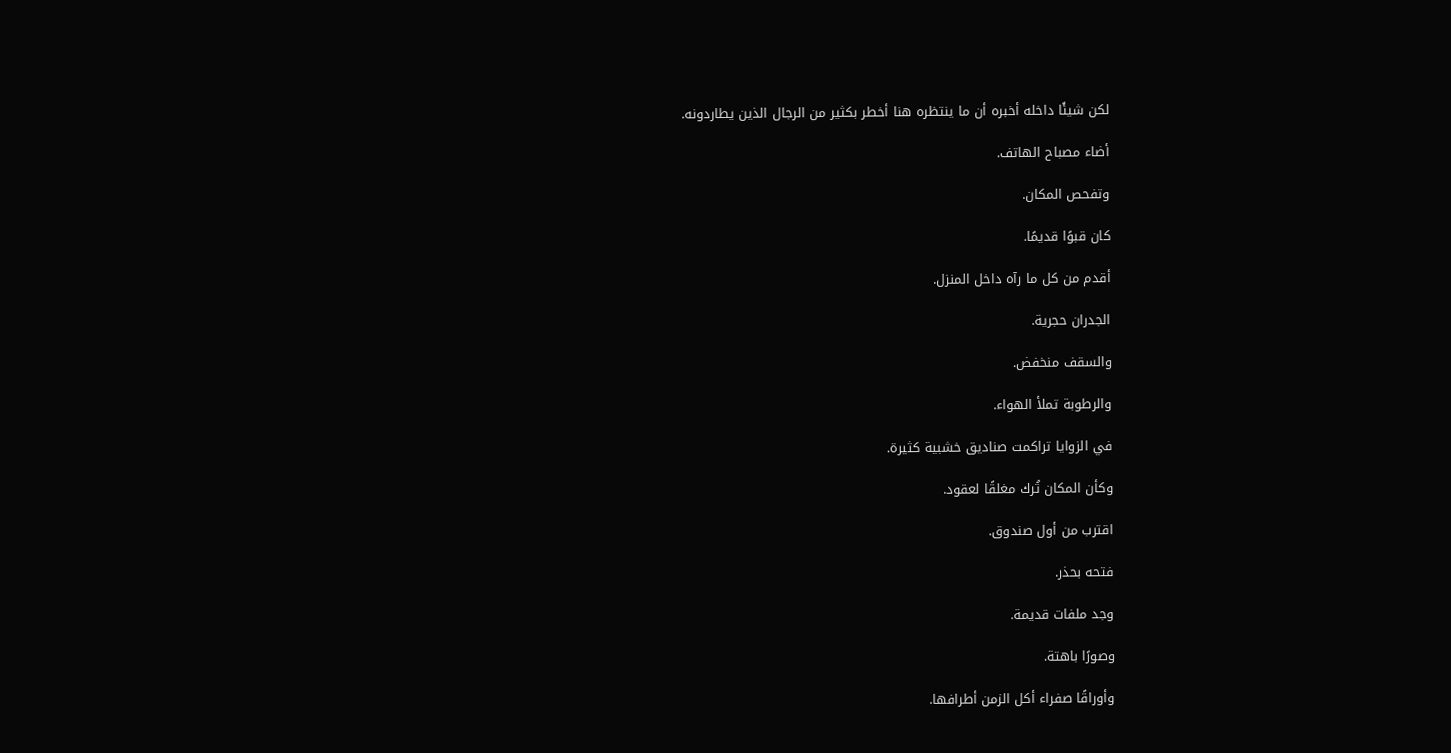لكن شيئًا داخله أخبره أن ما ينتظره هنا أخطر بكثير من الرجال الذين يطاردونه.

أضاء مصباح الهاتف.

وتفحص المكان.

كان قبوًا قديمًا.

أقدم من كل ما رآه داخل المنزل.

الجدران حجرية.

والسقف منخفض.

والرطوبة تملأ الهواء.

في الزوايا تراكمت صناديق خشبية كثيرة.

وكأن المكان تُرك مغلقًا لعقود.

اقترب من أول صندوق.

فتحه بحذر.

وجد ملفات قديمة.

وصورًا باهتة.

وأوراقًا صفراء أكل الزمن أطرافها.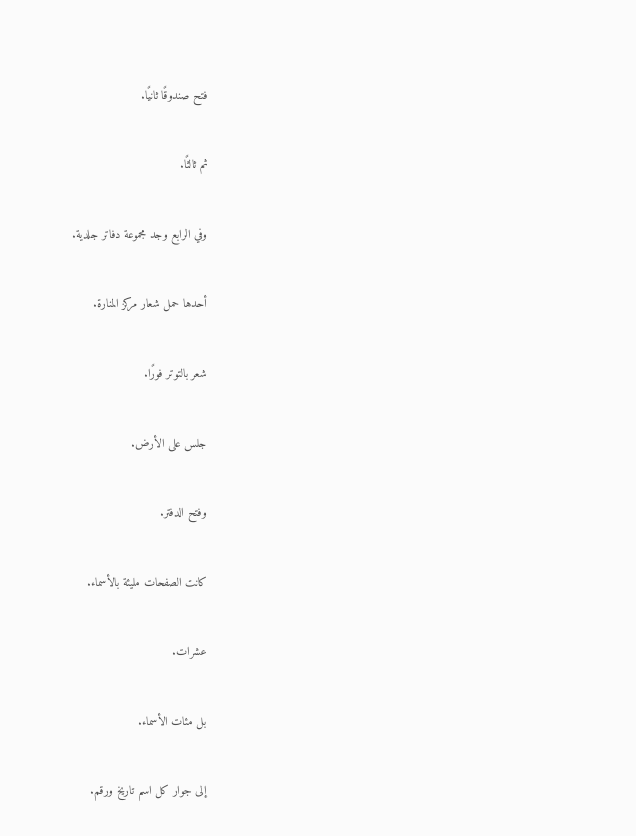فتح صندوقًا ثانيًا.

ثم ثالثًا.

وفي الرابع وجد مجموعة دفاتر جلدية.

أحدها حمل شعار مركز المنارة.

شعر بالتوتر فورًا.

جلس على الأرض.

وفتح الدفتر.

كانت الصفحات مليئة بالأسماء.

عشرات.

بل مئات الأسماء.

إلى جوار كل اسم تاريخ ورقم.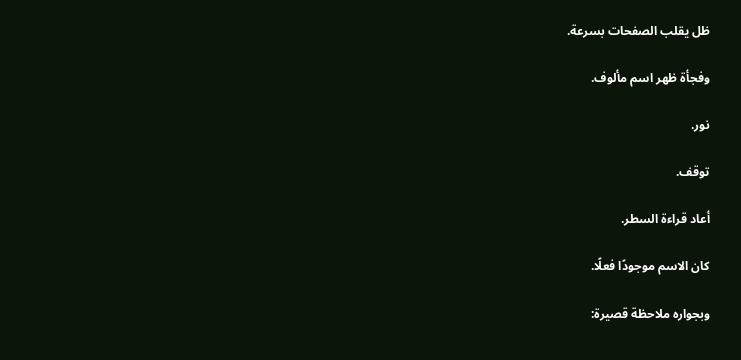ظل يقلب الصفحات بسرعة.

وفجأة ظهر اسم مألوف.

نور.

توقف.

أعاد قراءة السطر.

كان الاسم موجودًا فعلًا.

وبجواره ملاحظة قصيرة: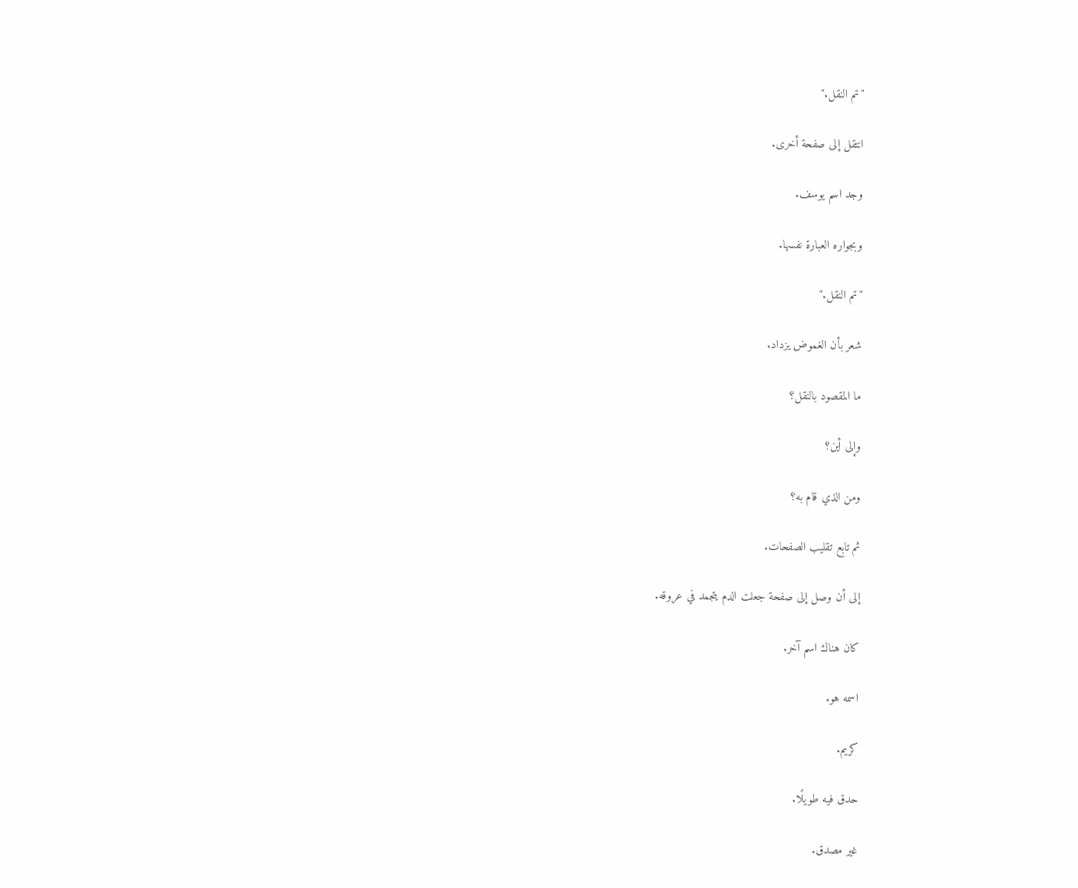"تم النقل."

انتقل إلى صفحة أخرى.

وجد اسم يوسف.

وبجواره العبارة نفسها.

"تم النقل."

شعر بأن الغموض يزداد.

ما المقصود بالنقل؟

وإلى أين؟

ومن الذي قام به؟

ثم تابع تقليب الصفحات.

إلى أن وصل إلى صفحة جعلت الدم يتجمد في عروقه.

كان هناك اسم آخر.

اسمه هو.

كريم.

حدق فيه طويلًا.

غير مصدق.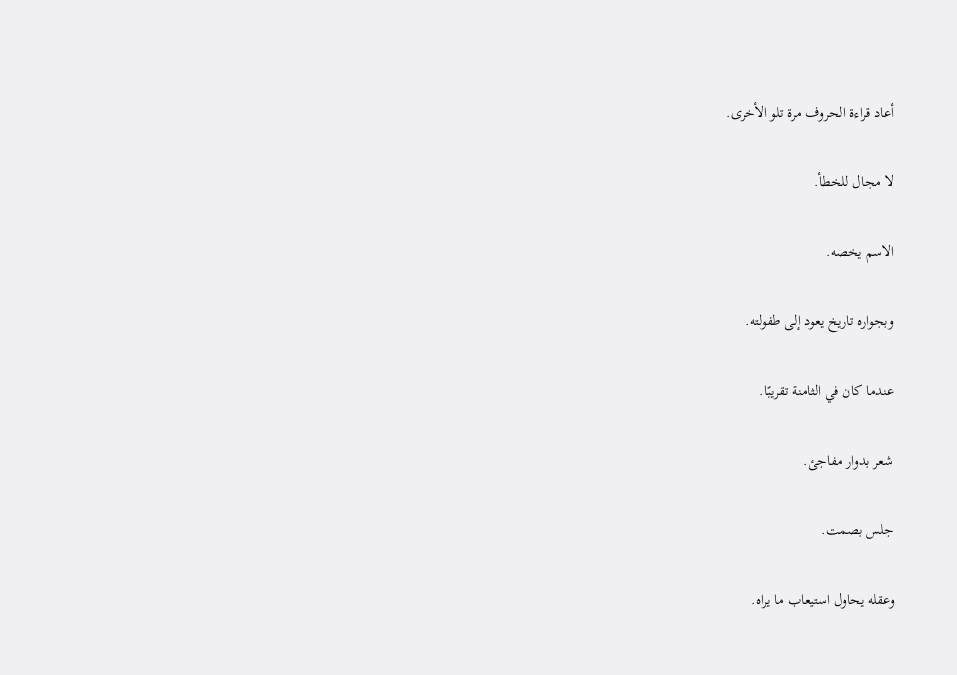أعاد قراءة الحروف مرة تلو الأخرى.

لا مجال للخطأ.

الاسم يخصه.

وبجواره تاريخ يعود إلى طفولته.

عندما كان في الثامنة تقريبًا.

شعر بدوار مفاجئ.

جلس بصمت.

وعقله يحاول استيعاب ما يراه.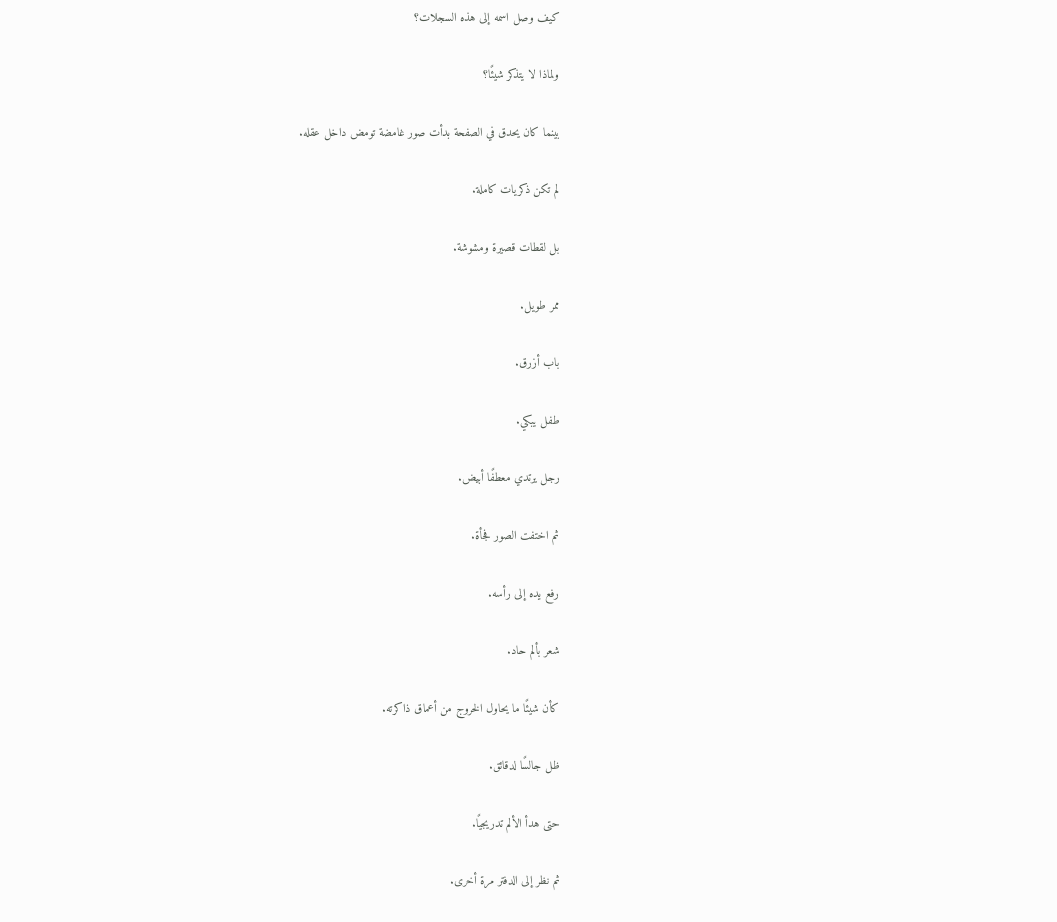كيف وصل اسمه إلى هذه السجلات؟

ولماذا لا يتذكر شيئًا؟

بينما كان يحدق في الصفحة بدأت صور غامضة تومض داخل عقله.

لم تكن ذكريات كاملة.

بل لقطات قصيرة ومشوشة.

ممر طويل.

باب أزرق.

طفل يبكي.

رجل يرتدي معطفًا أبيض.

ثم اختفت الصور فجأة.

رفع يده إلى رأسه.

شعر بألم حاد.

كأن شيئًا ما يحاول الخروج من أعماق ذاكرته.

ظل جالسًا لدقائق.

حتى هدأ الألم تدريجيًا.

ثم نظر إلى الدفتر مرة أخرى.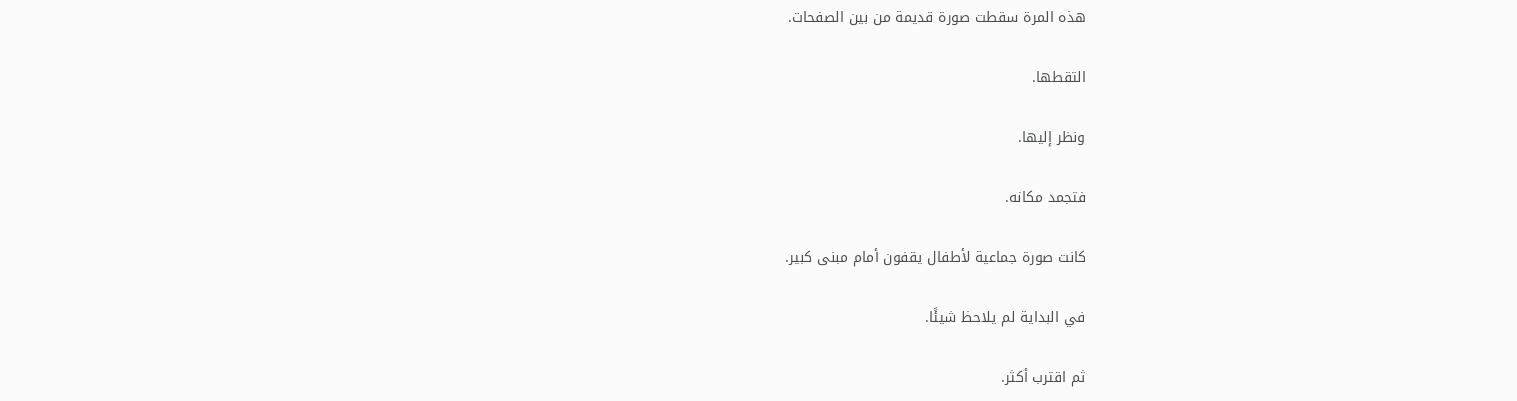هذه المرة سقطت صورة قديمة من بين الصفحات.

التقطها.

ونظر إليها.

فتجمد مكانه.

كانت صورة جماعية لأطفال يقفون أمام مبنى كبير.

في البداية لم يلاحظ شيئًا.

ثم اقترب أكثر.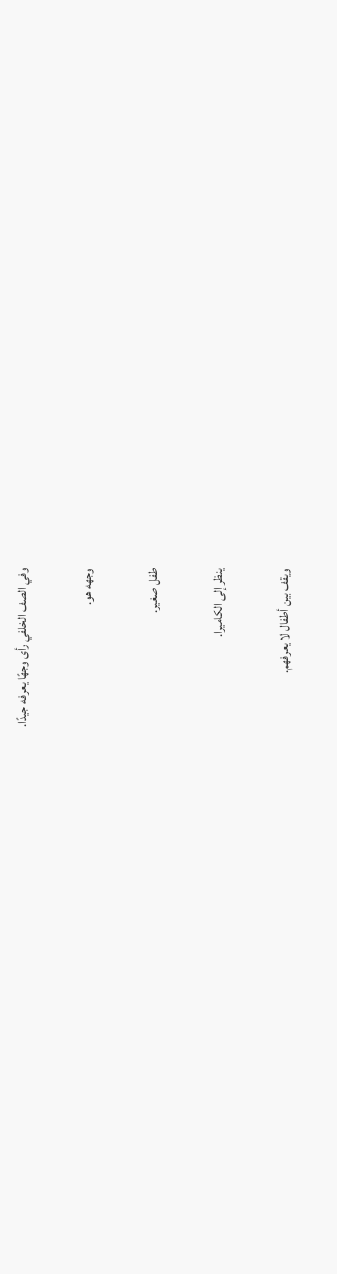وفي الصف الخلفي رأى وجهًا يعرفه جيدًا.

وجهه هو.

طفل صغير.

ينظر إلى الكاميرا.

ويقف بين أطفال لا يعرفهم.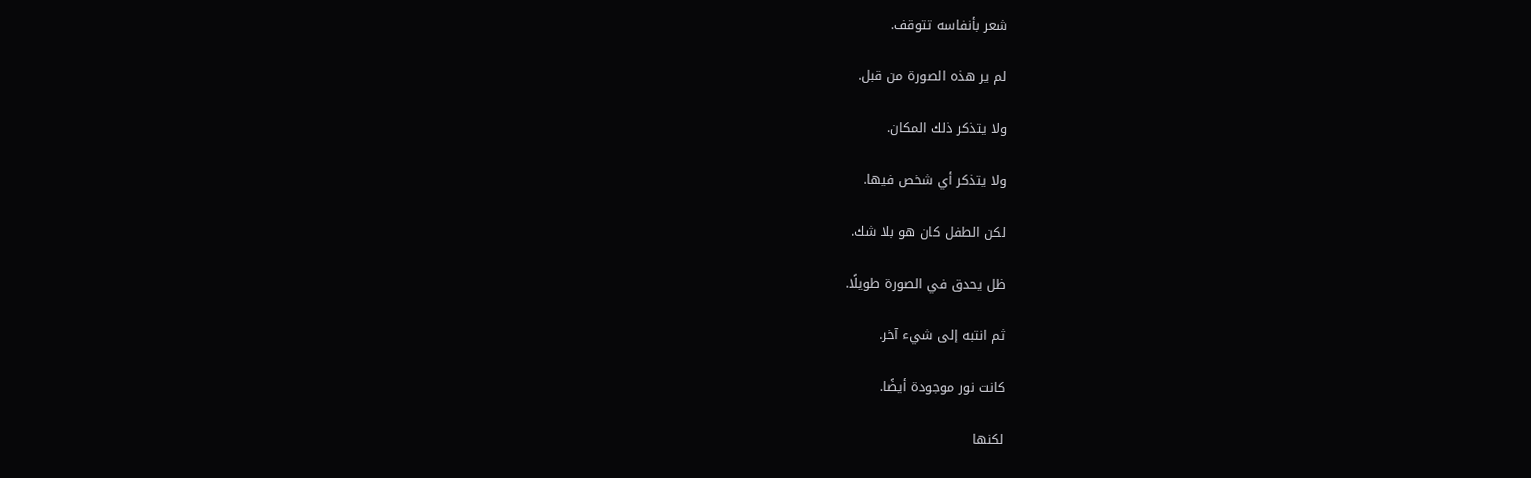شعر بأنفاسه تتوقف.

لم ير هذه الصورة من قبل.

ولا يتذكر ذلك المكان.

ولا يتذكر أي شخص فيها.

لكن الطفل كان هو بلا شك.

ظل يحدق في الصورة طويلًا.

ثم انتبه إلى شيء آخر.

كانت نور موجودة أيضًا.

لكنها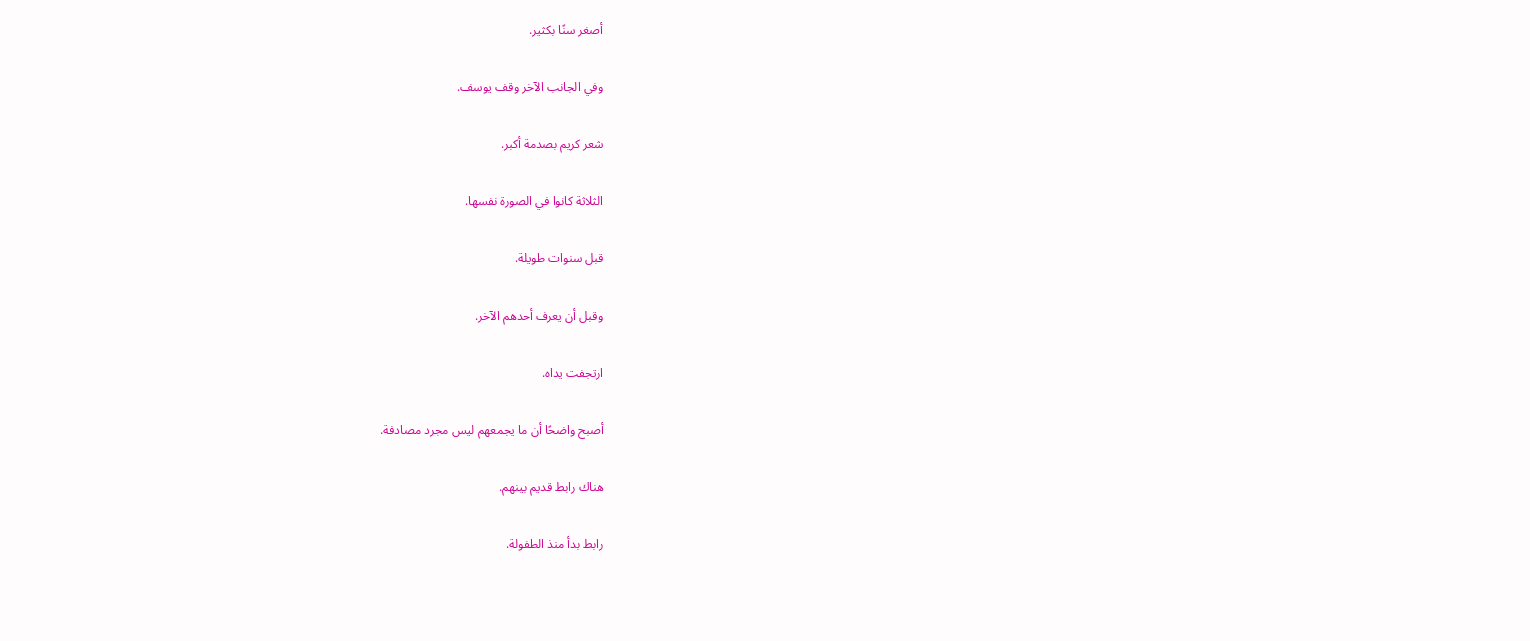أصغر سنًا بكثير.

وفي الجانب الآخر وقف يوسف.

شعر كريم بصدمة أكبر.

الثلاثة كانوا في الصورة نفسها.

قبل سنوات طويلة.

وقبل أن يعرف أحدهم الآخر.

ارتجفت يداه.

أصبح واضحًا أن ما يجمعهم ليس مجرد مصادفة.

هناك رابط قديم بينهم.

رابط بدأ منذ الطفولة.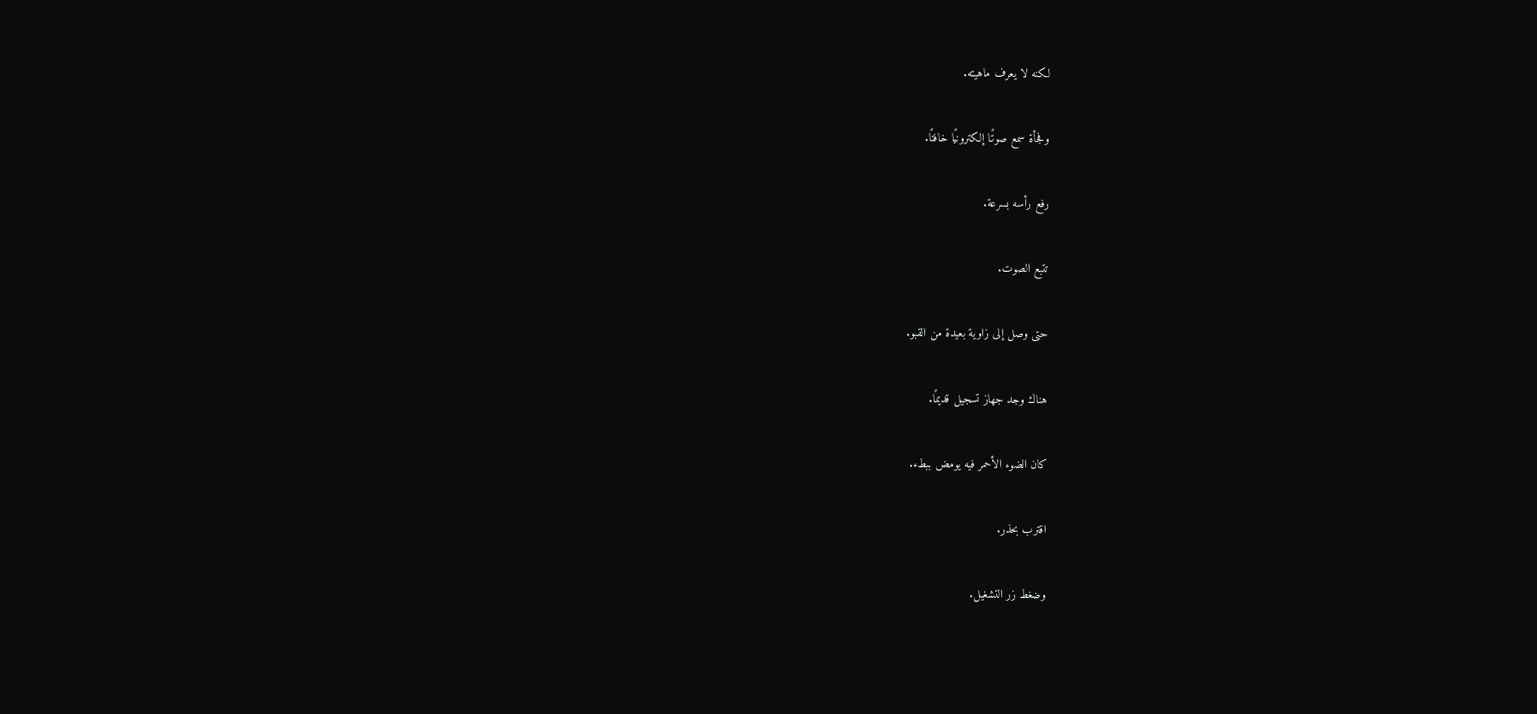لكنه لا يعرف ماهيته.

وفجأة سمع صوتًا إلكترونيًا خافتًا.

رفع رأسه بسرعة.

تتبع الصوت.

حتى وصل إلى زاوية بعيدة من القبو.

هناك وجد جهاز تسجيل قديمًا.

كان الضوء الأحمر فيه يومض ببطء.

اقترب بحذر.

وضغط زر التشغيل.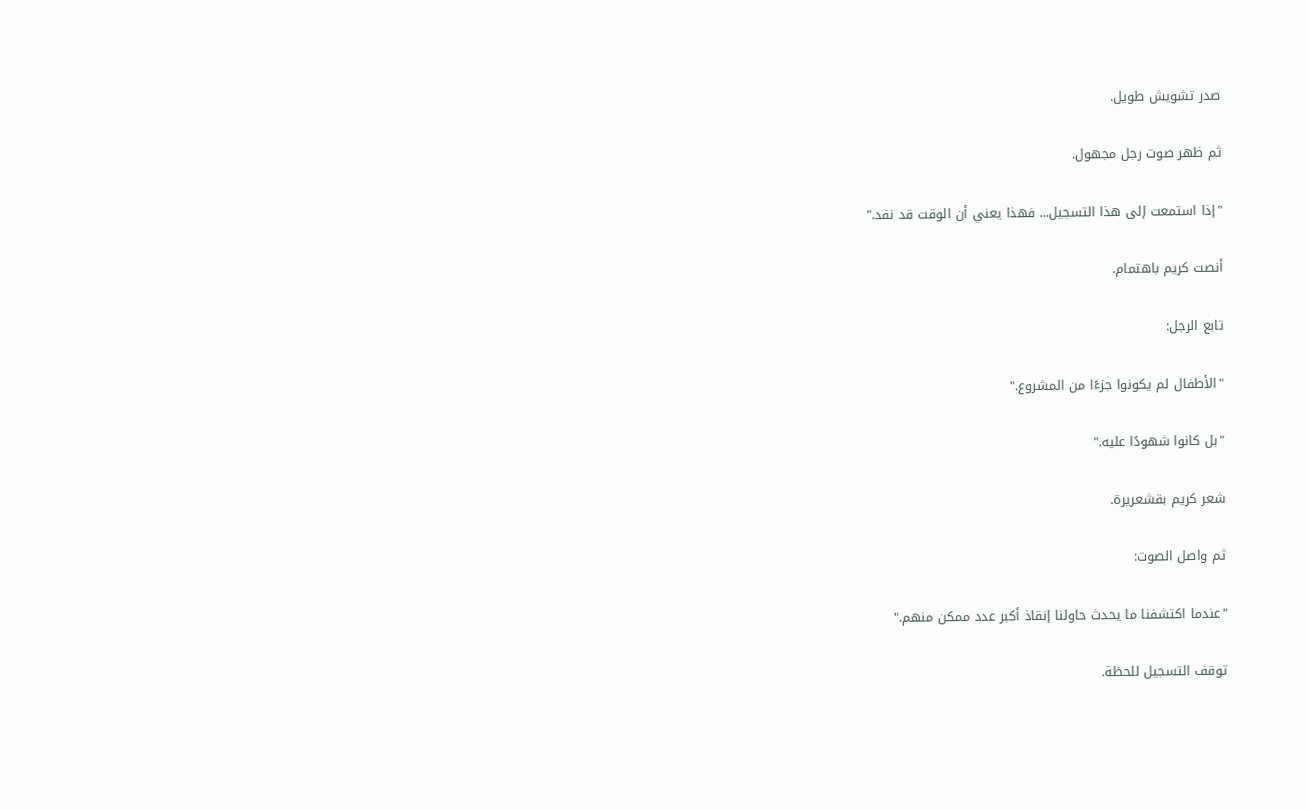صدر تشويش طويل.

ثم ظهر صوت رجل مجهول.

"إذا استمعت إلى هذا التسجيل... فهذا يعني أن الوقت قد نفد."

أنصت كريم باهتمام.

تابع الرجل:

"الأطفال لم يكونوا جزءًا من المشروع."

"بل كانوا شهودًا عليه."

شعر كريم بقشعريرة.

ثم واصل الصوت:

"عندما اكتشفنا ما يحدث حاولنا إنقاذ أكبر عدد ممكن منهم."

توقف التسجيل للحظة.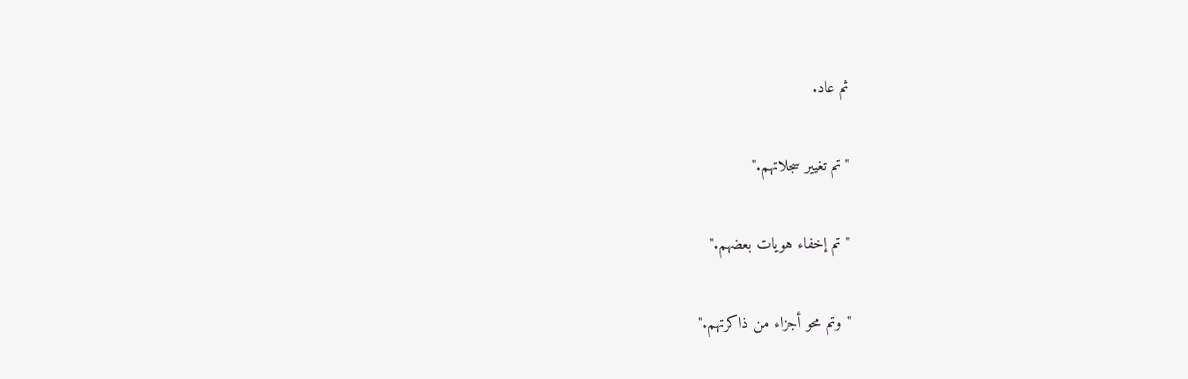ثم عاد.

"تم تغيير سجلاتهم."

"تم إخفاء هويات بعضهم."

"وتم محو أجزاء من ذاكرتهم."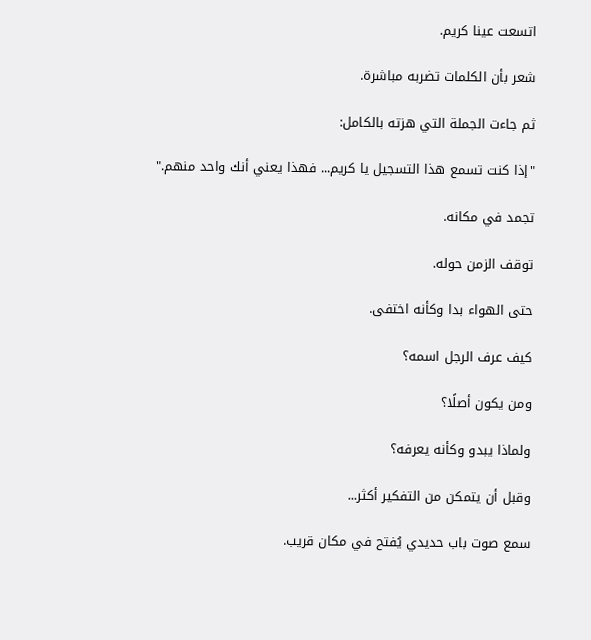اتسعت عينا كريم.

شعر بأن الكلمات تضربه مباشرة.

ثم جاءت الجملة التي هزته بالكامل:

"إذا كنت تسمع هذا التسجيل يا كريم... فهذا يعني أنك واحد منهم."

تجمد في مكانه.

توقف الزمن حوله.

حتى الهواء بدا وكأنه اختفى.

كيف عرف الرجل اسمه؟

ومن يكون أصلًا؟

ولماذا يبدو وكأنه يعرفه؟

وقبل أن يتمكن من التفكير أكثر...

سمع صوت باب حديدي يُفتح في مكان قريب.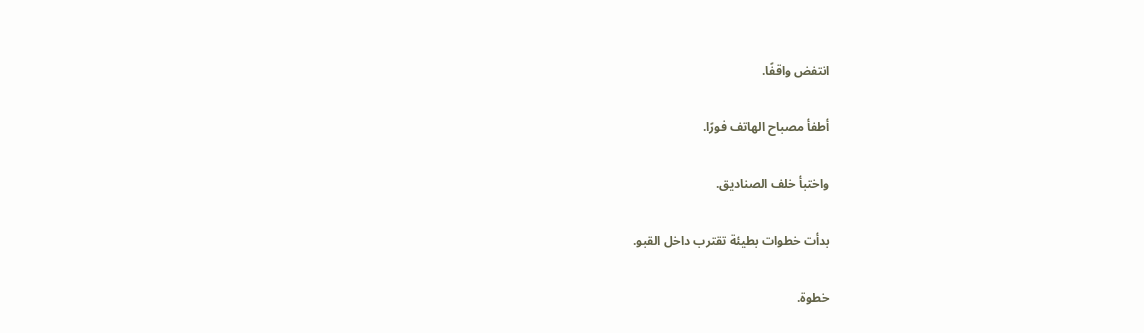انتفض واقفًا.

أطفأ مصباح الهاتف فورًا.

واختبأ خلف الصناديق.

بدأت خطوات بطيئة تقترب داخل القبو.

خطوة.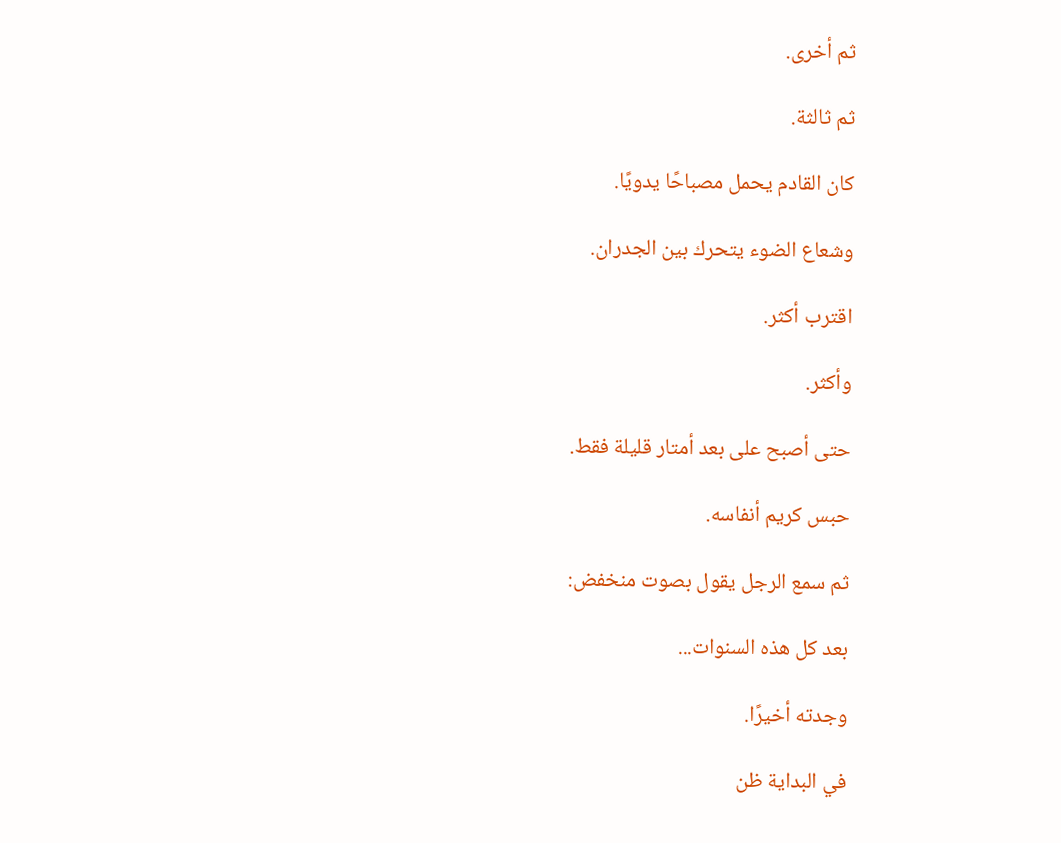ثم أخرى.

ثم ثالثة.

كان القادم يحمل مصباحًا يدويًا.

وشعاع الضوء يتحرك بين الجدران.

اقترب أكثر.

وأكثر.

حتى أصبح على بعد أمتار قليلة فقط.

حبس كريم أنفاسه.

ثم سمع الرجل يقول بصوت منخفض:

بعد كل هذه السنوات...

وجدته أخيرًا.

في البداية ظن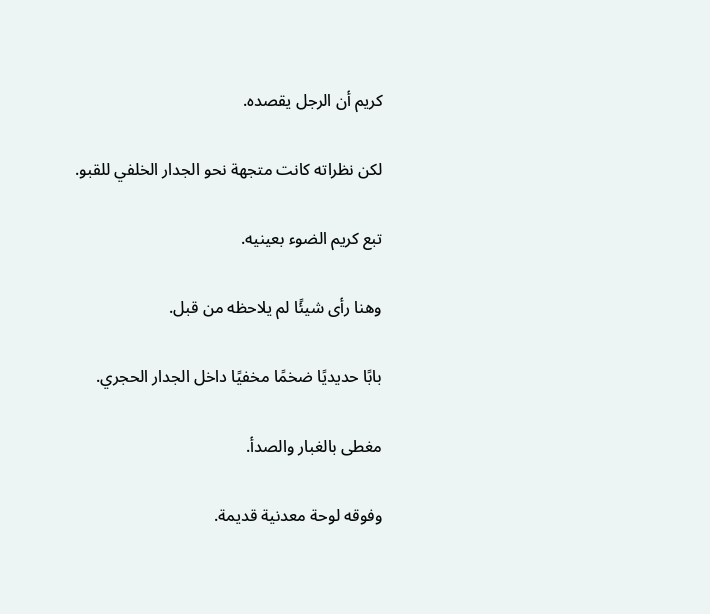كريم أن الرجل يقصده.

لكن نظراته كانت متجهة نحو الجدار الخلفي للقبو.

تبع كريم الضوء بعينيه.

وهنا رأى شيئًا لم يلاحظه من قبل.

بابًا حديديًا ضخمًا مخفيًا داخل الجدار الحجري.

مغطى بالغبار والصدأ.

وفوقه لوحة معدنية قديمة.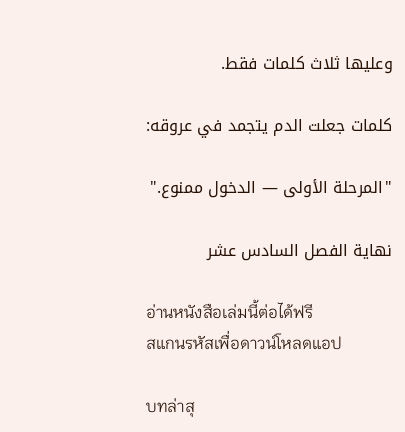وعليها ثلاث كلمات فقط.

كلمات جعلت الدم يتجمد في عروقه:

"المرحلة الأولى — الدخول ممنوع."

نهاية الفصل السادس عشر

อ่านหนังสือเล่มนี้ต่อได้ฟรี
สแกนรหัสเพื่อดาวน์โหลดแอป

บทล่าสุ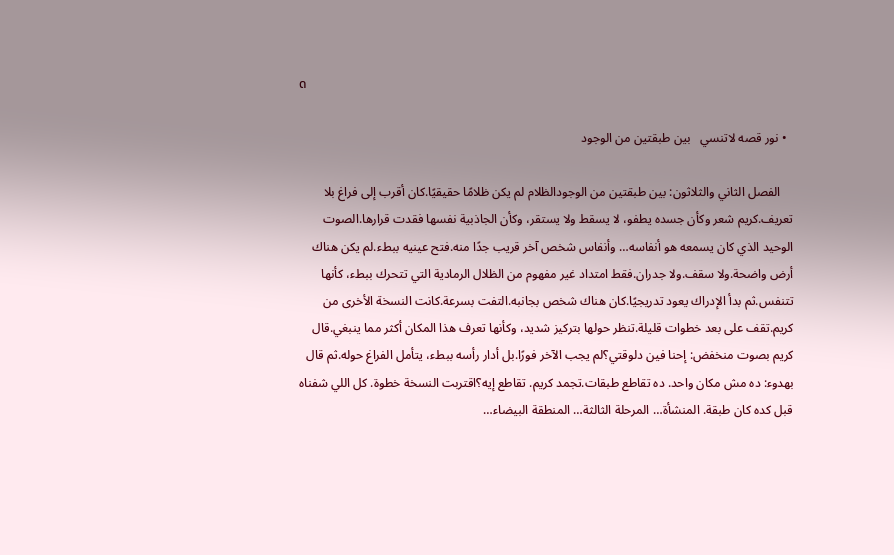ด

  • نور قصه لاتنسي   بين طبقتين من الوجود

    الفصل الثاني والثلاثون: بين طبقتين من الوجودالظلام لم يكن ظلامًا حقيقيًا.كان أقرب إلى فراغ بلا تعريف.كريم شعر وكأن جسده يطفو، لا يسقط ولا يستقر، وكأن الجاذبية نفسها فقدت قرارها.الصوت الوحيد الذي كان يسمعه هو أنفاسه… وأنفاس شخص آخر قريب جدًا منه.فتح عينيه ببطء.لم يكن هناك أرض واضحة.ولا سقف.ولا جدران.فقط امتداد غير مفهوم من الظلال الرمادية التي تتحرك ببطء، كأنها تتنفس.ثم بدأ الإدراك يعود تدريجيًا.كان هناك شخص بجانبه.التفت بسرعة.كانت النسخة الأخرى من كريم.تقف على بعد خطوات قليلة.تنظر حولها بتركيز شديد، وكأنها تعرف هذا المكان أكثر مما ينبغي.قال كريم بصوت منخفض: إحنا فين دلوقتي؟لم يجب الآخر فورًا.بل أدار رأسه ببطء، يتأمل الفراغ حوله.ثم قال بهدوء: ده مش مكان واحد. ده تقاطع طبقات.تجمد كريم. تقاطع إيه؟اقتربت النسخة خطوة. كل اللي شفناه قبل كده كان طبقة. المنشأة… المرحلة الثالثة… المنطقة البيضاء…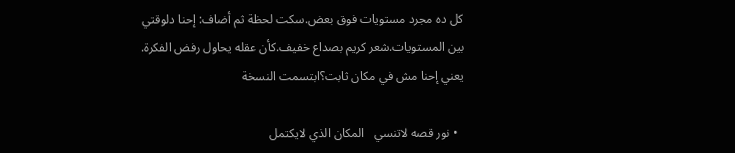كل ده مجرد مستويات فوق بعض.سكت لحظة ثم أضاف: إحنا دلوقتي بين المستويات.شعر كريم بصداع خفيف.كأن عقله يحاول رفض الفكرة. يعني إحنا مش في مكان ثابت؟ابتسمت النسخة

  • نور قصه لاتنسي   المكان الذي لايكتمل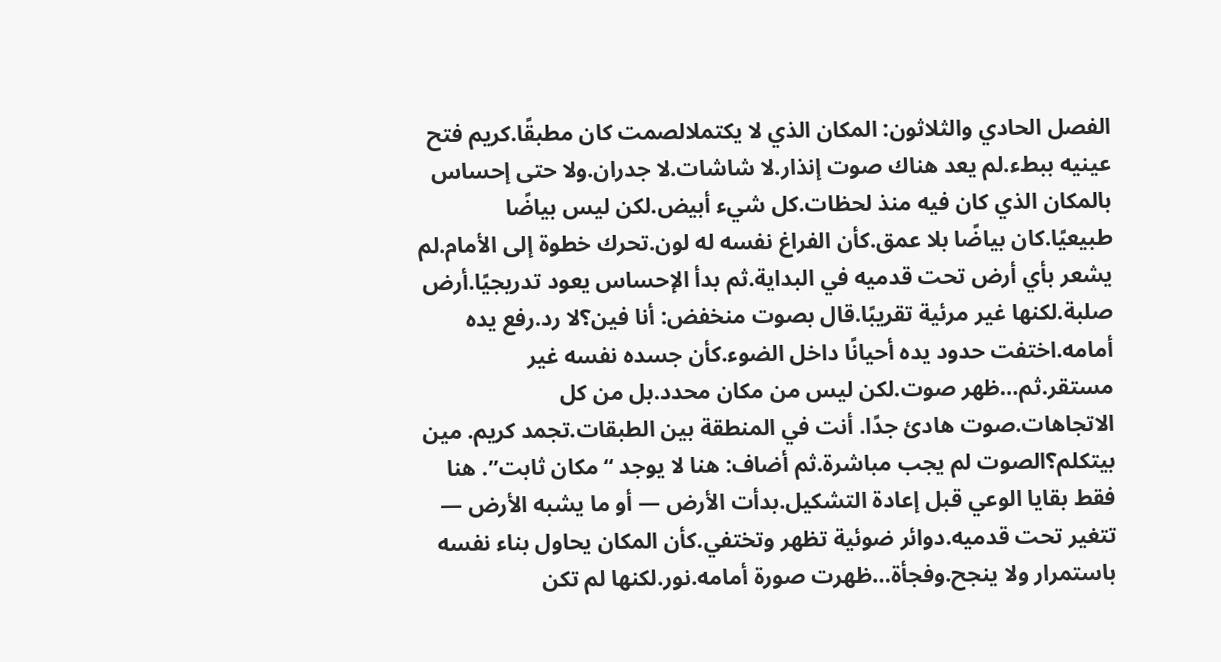الفصل الحادي والثلاثون: المكان الذي لا يكتملالصمت كان مطبقًا.كريم فتح عينيه ببطء.لم يعد هناك صوت إنذار.لا شاشات.لا جدران.ولا حتى إحساس بالمكان الذي كان فيه منذ لحظات.كل شيء أبيض.لكن ليس بياضًا طبيعيًا.كان بياضًا بلا عمق.كأن الفراغ نفسه له لون.تحرك خطوة إلى الأمام.لم يشعر بأي أرض تحت قدميه في البداية.ثم بدأ الإحساس يعود تدريجيًا.أرض صلبة.لكنها غير مرئية تقريبًا.قال بصوت منخفض: أنا فين؟لا رد.رفع يده أمامه.اختفت حدود يده أحيانًا داخل الضوء.كأن جسده نفسه غير مستقر.ثم…ظهر صوت.لكن ليس من مكان محدد.بل من كل الاتجاهات.صوت هادئ جدًا. أنت في المنطقة بين الطبقات.تجمد كريم. مين بيتكلم؟الصوت لم يجب مباشرة.ثم أضاف: هنا لا يوجد “مكان ثابت”. هنا فقط بقايا الوعي قبل إعادة التشكيل.بدأت الأرض — أو ما يشبه الأرض — تتغير تحت قدميه.دوائر ضوئية تظهر وتختفي.كأن المكان يحاول بناء نفسه باستمرار ولا ينجح.وفجأة…ظهرت صورة أمامه.نور.لكنها لم تكن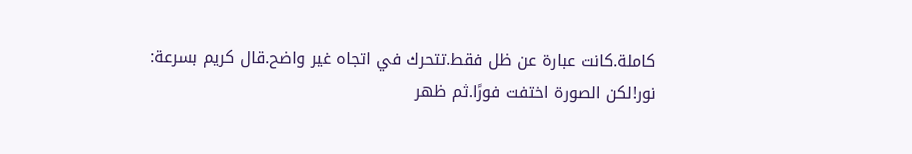كاملة.كانت عبارة عن ظل فقط.تتحرك في اتجاه غير واضح.قال كريم بسرعة: نور!لكن الصورة اختفت فورًا.ثم ظهر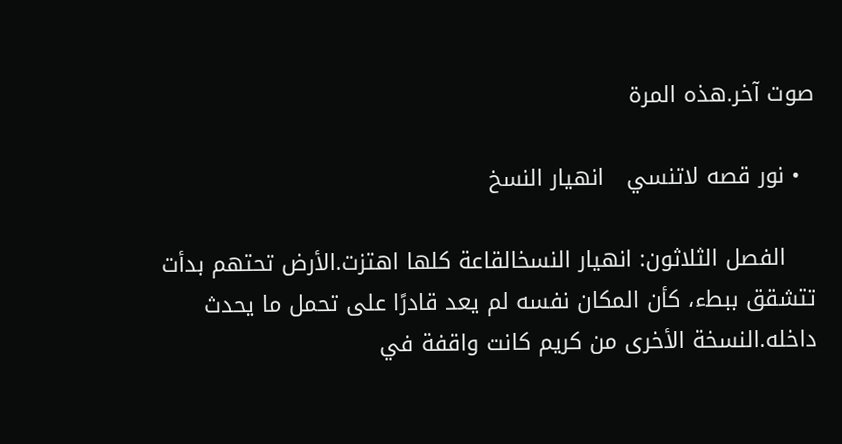صوت آخر.هذه المرة

  • نور قصه لاتنسي   انهيار النسخ

    الفصل الثلاثون: انهيار النسخالقاعة كلها اهتزت.الأرض تحتهم بدأت تتشقق ببطء، كأن المكان نفسه لم يعد قادرًا على تحمل ما يحدث داخله.النسخة الأخرى من كريم كانت واقفة في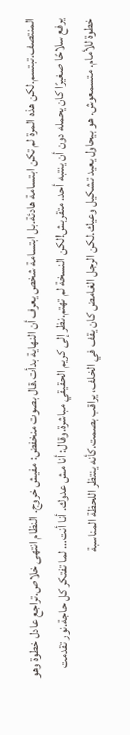المنتصف.تبتسم.لكن هذه المرة لم تكن ابتسامة هادئة.بل ابتسامة شخص يعرف أن النهاية بدأت.قال بصوت منخفض: مفيش خروج. النظام انتهى خلاص.تراجع عادل خطوة وهو يرفع سلاحًا صغيرًا كان يحمله دون أن ينتبه أحد. متقربش!لكن النسخة لم تهتم.نظر إلى كريم الحقيقي مباشرة.وقال: أنا مش عدوك. أنا أنت… لما تفتكر كل حاجة.نور تقدمت خطوة للأمام. متسمعوش. هو بيحاول يعيد تشكيل وعيك.لكن الرجل الغامض كان يقف في الخلف، يراقب بصمت.كأنه ينتظر اللحظة المناسبة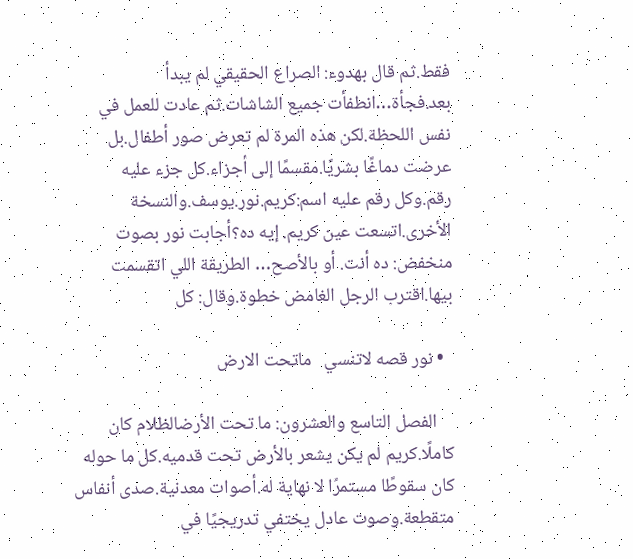فقط.ثم قال بهدوء: الصراع الحقيقي لم يبدأ بعد.فجأة…انطفأت جميع الشاشات.ثم عادت للعمل في نفس اللحظة.لكن هذه المرة لم تعرض صور أطفال.بل عرضت دماغًا بشريًا.مقسمًا إلى أجزاء.كل جزء عليه رقم.وكل رقم عليه اسم:كريم.نور.يوسف.والنسخة الأخرى.اتسعت عين كريم. إيه ده؟أجابت نور بصوت منخفض: ده أنت. أو بالأصح… الطريقة اللي اتقسمت بيها.اقترب الرجل الغامض خطوة.وقال: كل

  • نور قصه لاتنسي   ماتحت الارض

    الفصل التاسع والعشرون: ما تحت الأرضالظلام كان كاملًا.كريم لم يكن يشعر بالأرض تحت قدميه.كل ما حوله كان سقوطًا مستمرًا لا نهاية له.أصوات معدنية.صدى أنفاس متقطعة.وصوت عادل يختفي تدريجيًا في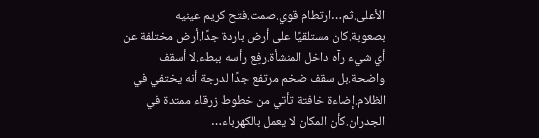الأعلى.ثم…ارتطام قوي.صمت.فتح كريم عينيه بصعوبة.كان مستلقيًا على أرض باردة جدًا.أرض مختلفة عن أي شيء رآه داخل المنشأة.رفِع رأسه ببطء.لا أسقف واضحة.بل سقف ضخم مرتفع جدًا لدرجة أنه يختفي في الظلام.إضاءة خافتة تأتي من خطوط زرقاء ممتدة في الجدران.كأن المكان لا يعمل بالكهرباء…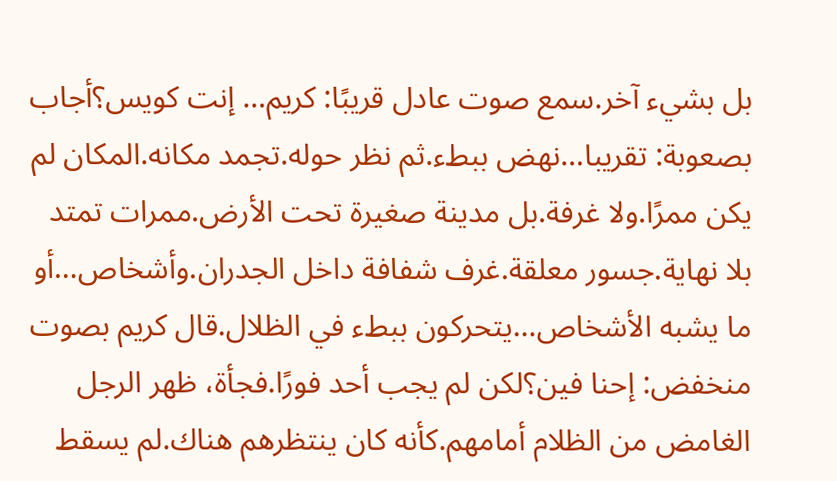بل بشيء آخر.سمع صوت عادل قريبًا: كريم… إنت كويس؟أجاب بصعوبة: تقريبا…نهض ببطء.ثم نظر حوله.تجمد مكانه.المكان لم يكن ممرًا.ولا غرفة.بل مدينة صغيرة تحت الأرض.ممرات تمتد بلا نهاية.جسور معلقة.غرف شفافة داخل الجدران.وأشخاص…أو ما يشبه الأشخاص…يتحركون ببطء في الظلال.قال كريم بصوت منخفض: إحنا فين؟لكن لم يجب أحد فورًا.فجأة، ظهر الرجل الغامض من الظلام أمامهم.كأنه كان ينتظرهم هناك.لم يسقط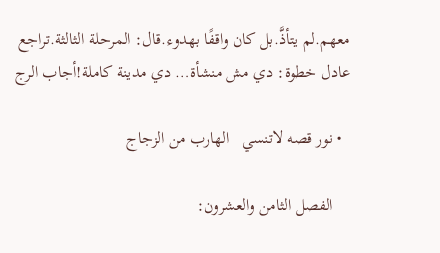معهم.لم يتأذَّ.بل كان واقفًا بهدوء.قال: المرحلة الثالثة.تراجع عادل خطوة: دي مش منشأة… دي مدينة كاملة!أجاب الرج

  • نور قصه لاتنسي   الهارب من الزجاج

    الفصل الثامن والعشرون: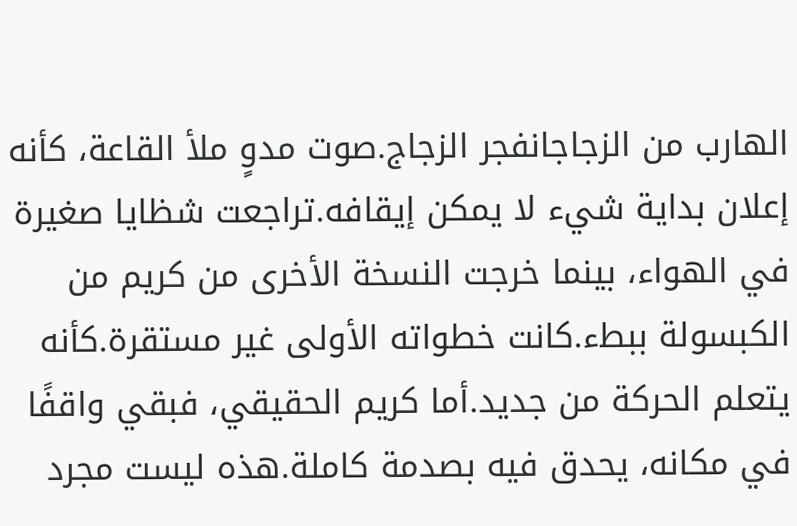الهارب من الزجاجانفجر الزجاج.صوت مدوٍ ملأ القاعة، كأنه إعلان بداية شيء لا يمكن إيقافه.تراجعت شظايا صغيرة في الهواء، بينما خرجت النسخة الأخرى من كريم من الكبسولة ببطء.كانت خطواته الأولى غير مستقرة.كأنه يتعلم الحركة من جديد.أما كريم الحقيقي، فبقي واقفًا في مكانه، يحدق فيه بصدمة كاملة.هذه ليست مجرد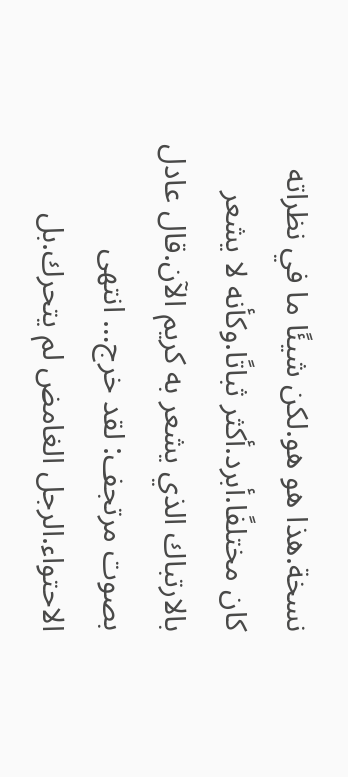نسخة.هذا هو هو.لكن شيئًا ما في نظراته كان مختلفًا.أبرد.أكثر ثباتًا.وكأنه لا يشعر بالارتباك الذي يشعر به كريم الآن.قال عادل بصوت مرتجف: لقد خرج… انتهى الاحتواء.الرجل الغامض لم يتحرك.بل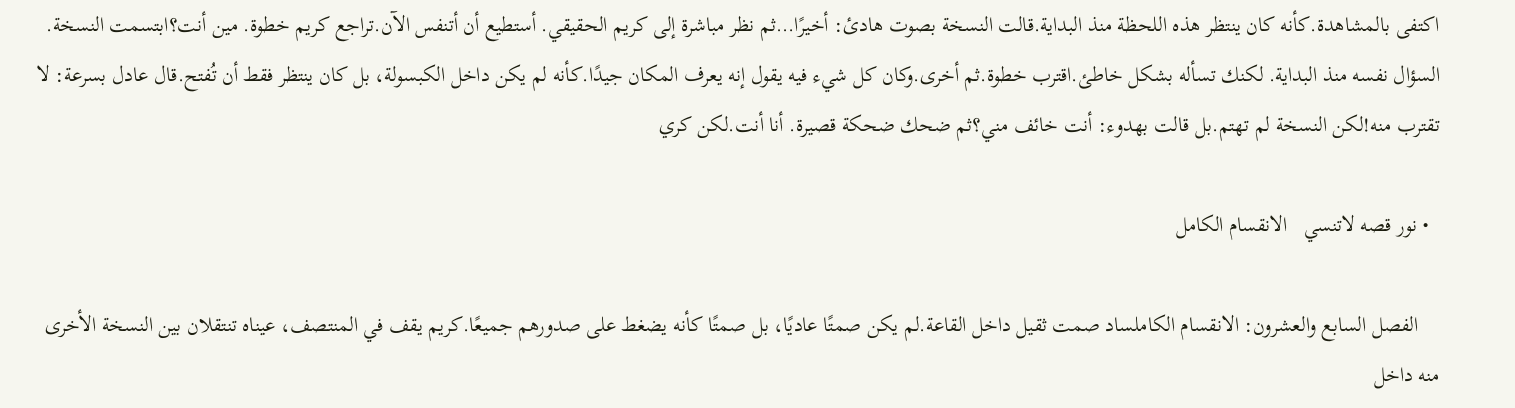اكتفى بالمشاهدة.كأنه كان ينتظر هذه اللحظة منذ البداية.قالت النسخة بصوت هادئ: أخيرًا…ثم نظر مباشرة إلى كريم الحقيقي. أستطيع أن أتنفس الآن.تراجع كريم خطوة. مين أنت؟ابتسمت النسخة. السؤال نفسه منذ البداية. لكنك تسأله بشكل خاطئ.اقترب خطوة.ثم أخرى.وكان كل شيء فيه يقول إنه يعرف المكان جيدًا.كأنه لم يكن داخل الكبسولة، بل كان ينتظر فقط أن تُفتح.قال عادل بسرعة: لا تقترب منه!لكن النسخة لم تهتم.بل قالت بهدوء: أنت خائف مني؟ثم ضحك ضحكة قصيرة. أنا أنت.لكن كري

  • نور قصه لاتنسي   الانقسام الكامل

    الفصل السابع والعشرون: الانقسام الكاملساد صمت ثقيل داخل القاعة.لم يكن صمتًا عاديًا، بل صمتًا كأنه يضغط على صدورهم جميعًا.كريم يقف في المنتصف، عيناه تنتقلان بين النسخة الأخرى منه داخل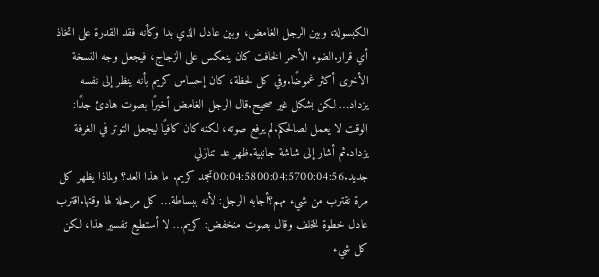الكبسولة، وبين الرجل الغامض، وبين عادل الذي بدا وكأنه فقد القدرة على اتخاذ أي قرار.الضوء الأحمر الخافت كان ينعكس على الزجاج، فيجعل وجه النسخة الأخرى أكثر غموضًا.وفي كل لحظة، كان إحساس كريم بأنه ينظر إلى نفسه يزداد… لكن بشكل غير صحيح.قال الرجل الغامض أخيرًا بصوت هادئ جدًا: الوقت لا يعمل لصالحكم.لم يرفع صوته، لكنه كان كافيًا ليجعل التوتر في الغرفة يزداد.ثم أشار إلى شاشة جانبية.ظهر عد تنازلي جديد.00:04:5800:04:5700:04:56تجمد كريم. ما هذا العد؟ ولماذا يظهر كل مرة نقترب من شيء مهم؟أجابه الرجل: لأنه ببساطة… كل مرحلة لها وقتها.اقترب عادل خطوة للخلف وقال بصوت منخفض: كريم… لا أستطيع تفسير هذا، لكن كل شيء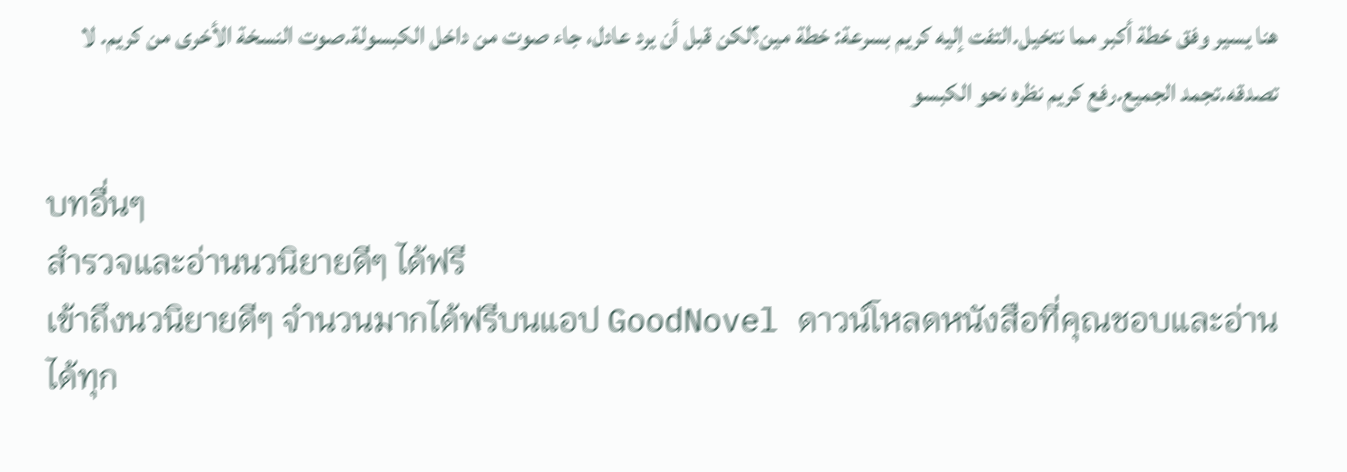هنا يسير وفق خطة أكبر مما نتخيل.التفت إليه كريم بسرعة: خطة مين؟لكن قبل أن يرد عادل، جاء صوت من داخل الكبسولة.صوت النسخة الأخرى من كريم. لا تصدقه.تجمد الجميع.رفع كريم نظره نحو الكبسو

บทอื่นๆ
สำรวจและอ่านนวนิยายดีๆ ได้ฟรี
เข้าถึงนวนิยายดีๆ จำนวนมากได้ฟรีบนแอป GoodNovel ดาวน์โหลดหนังสือที่คุณชอบและอ่านได้ทุก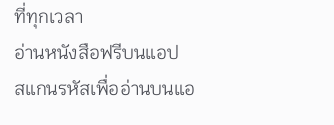ที่ทุกเวลา
อ่านหนังสือฟรีบนแอป
สแกนรหัสเพื่ออ่านบนแอ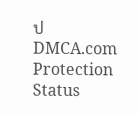ป
DMCA.com Protection Status